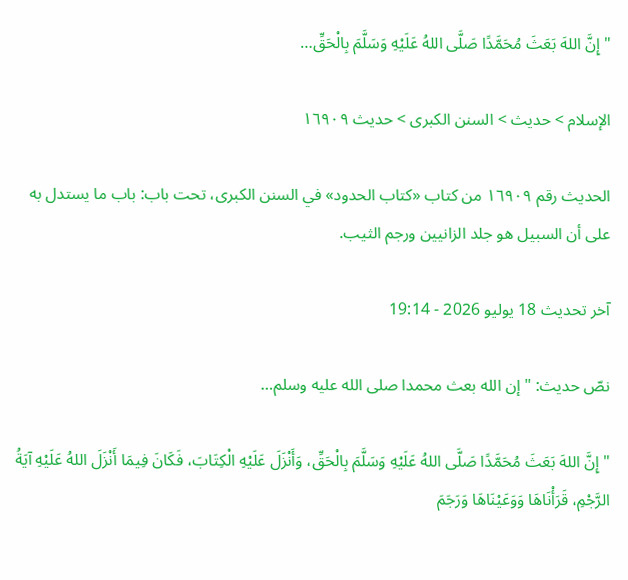" إِنَّ اللهَ بَعَثَ مُحَمَّدًا صَلَّى اللهُ عَلَيْهِ وَسَلَّمَ بِالْحَقِّ…

الإسلام > حديث > السنن الكبرى > حديث ١٦٩٠٩

الحديث رقم ١٦٩٠٩ من كتاب «كتاب الحدود» في السنن الكبرى، تحت باب: باب ما يستدل به على أن السبيل هو جلد الزانيين ورجم الثيب.

آخر تحديث 18 يوليو 2026 - 19:14

نصّ حديث: " إن الله بعث محمدا صلى الله عليه وسلم…

" إِنَّ اللهَ بَعَثَ مُحَمَّدًا صَلَّى اللهُ عَلَيْهِ وَسَلَّمَ بِالْحَقِّ، وَأَنْزَلَ عَلَيْهِ الْكِتَابَ، فَكَانَ فِيمَا أَنْزَلَ اللهُ عَلَيْهِ آيَةُ الرَّجْمِ، قَرَأْنَاهَا وَوَعَيْنَاهَا وَرَجَمَ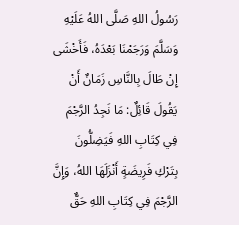رَسُولُ اللهِ صَلَّى اللهُ عَلَيْهِ وَسَلَّمَ وَرَجَمْنَا بَعْدَهُ، فَأَخْشَى إِنْ طَالَ بِالنَّاسِ زَمَانٌ أَنْ يَقُولَ قَائِلٌ: مَا نَجِدُ الرَّجْمَ فِي كِتَابِ اللهِ فَيَضِلُّونَ بِتَرْكِ فَرِيضَةٍ أَنْزَلَهَا اللهُ، وَإِنَّ الرَّجْمَ فِي كِتَابِ اللهِ حَقٌّ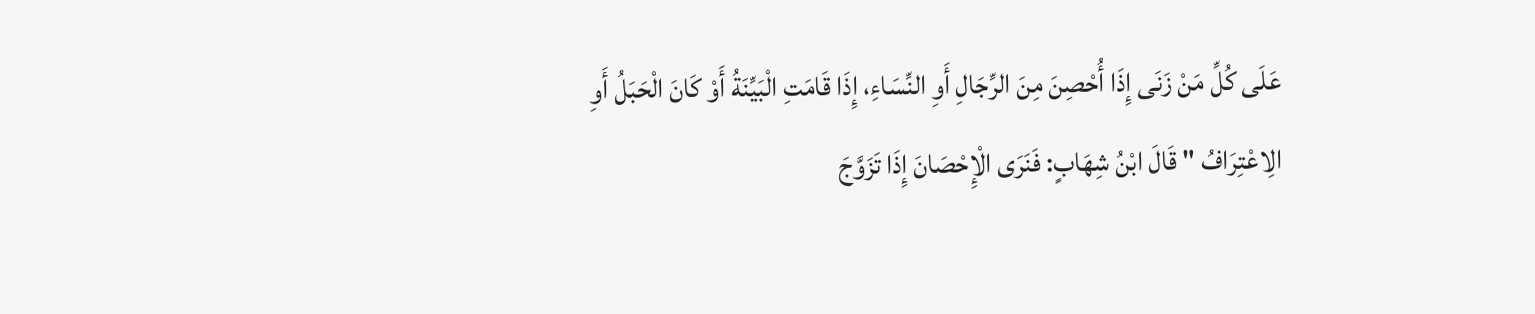عَلَى كُلِّ مَنْ زَنَى إِذَا أُحْصِنَ مِنَ الرِّجَالِ أَوِ النِّسَاءِ، إِذَا قَامَتِ الْبَيِّنَةُ أَوْ كَانَ الْحَبَلُ أَوِ الِاعْتِرَافُ " قَالَ ابْنُ شِهَابٍ: فَنَرَى الْإِحْصَانَ إِذَا تَزَوَّجَ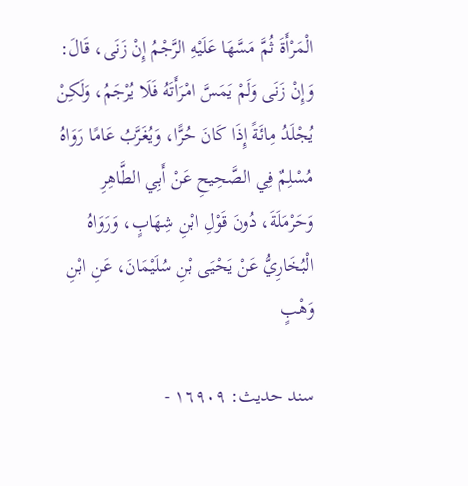الْمَرْأَةَ ثُمَّ مَسَّهَا عَلَيْهِ الرَّجْمُ إِنْ زَنَى، قَالَ: وَإِنْ زَنَى وَلَمْ يَمَسَّ امْرَأَتَهُ فَلَا يُرْجَمُ، وَلَكِنْ يُجْلَدُ مِائَةً إِذَا كَانَ حُرًّا، وَيُغَرَّبُ عَامًا رَوَاهُ مُسْلِمٌ فِي الصَّحِيحِ عَنْ أَبِي الطَّاهِرِ وَحَرْمَلَةَ، دُونَ قَوْلِ ابْنِ شِهَابٍ، وَرَوَاهُ الْبُخَارِيُّ عَنْ يَحْيَى بْنِ سُلَيْمَانَ، عَنِ ابْنِ وَهْبٍ

سند حديث: ١٦٩٠٩ -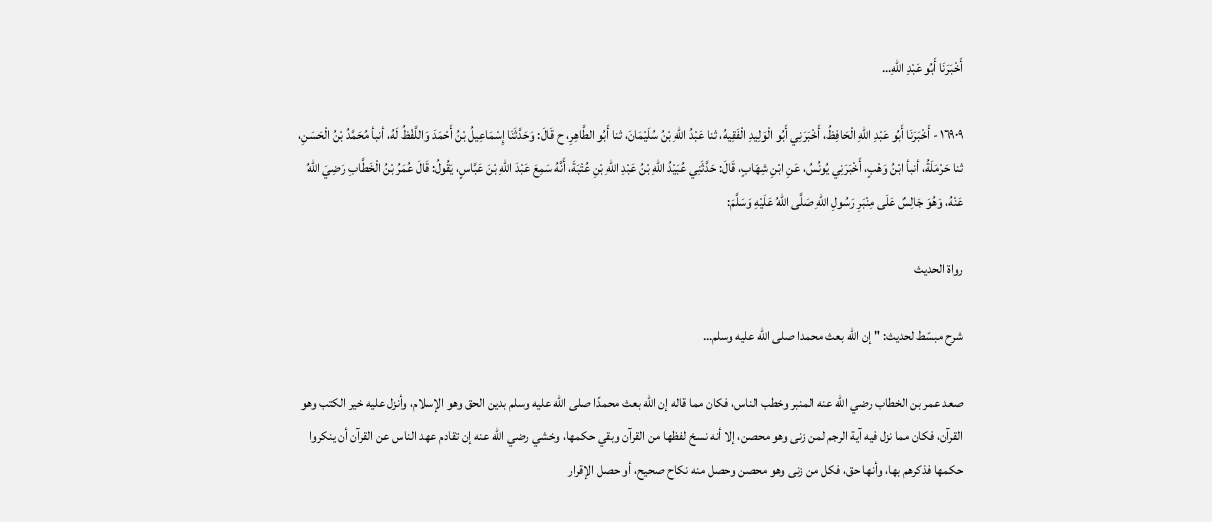أَخْبَرَنَا أَبُو عَبْدِ اللهِ…

١٦٩٠٩ - أَخْبَرَنَا أَبُو عَبْدِ اللهِ الْحَافِظُ، أَخْبَرَنِي أَبُو الْوَلِيدِ الْفَقِيهُ، ثنا عَبْدُ اللهِ بْنُ سُلَيْمَانَ، ثنا أَبُو الطَّاهِرِ، ح قَالَ: وَحَدَّثَنَا إِسْمَاعِيلُ بْنُ أَحْمَدَ وَاللَّفْظُ لَهُ، أنبأ مُحَمَّدُ بْنُ الْحَسَنِ، ثنا حَرْمَلَةُ، أنبأ ابْنُ وَهْبٍ، أَخْبَرَنِي يُونُسُ، عَنِ ابْنِ شِهَابٍ، قَالَ: حَدَّثَنِي عُبَيْدُ اللهِ بْنُ عَبْدِ اللهِ بْنِ عُتْبَةَ، أَنَّهُ سَمِعَ عَبْدَ اللهِ بْنَ عَبَّاسٍ، يَقُولُ: قَالَ عُمَرُ بْنُ الْخَطَّابِ رَضِيَ اللهُ عَنْهُ، وَهُوَ جَالِسٌ عَلَى مِنْبَرِ رَسُولِ اللهِ صَلَّى اللهُ عَلَيْهِ وَسَلَّمَ:

رواة الحديث

شرح مبسّط لحديث: " إن الله بعث محمدا صلى الله عليه وسلم…

صعد عمر بن الخطاب رضي الله عنه المنبر وخطب الناس، فكان مما قاله إن الله بعث محمدًا صلى الله عليه وسلم بدين الحق وهو الإسلام، وأنزل عليه خير الكتب وهو القرآن، فكان مما نزل فيه آية الرجم لمن زنى وهو محصن، إلا أنه نسخ لفظها من القرآن وبقي حكمها، وخشي رضي الله عنه إن تقادم عهد الناس عن القرآن أن ينكروا حكمها فذكرهم بها، وأنها حق، فكل من زنى وهو محصن وحصل منه نكاح صحيح، أو حصل الإقرار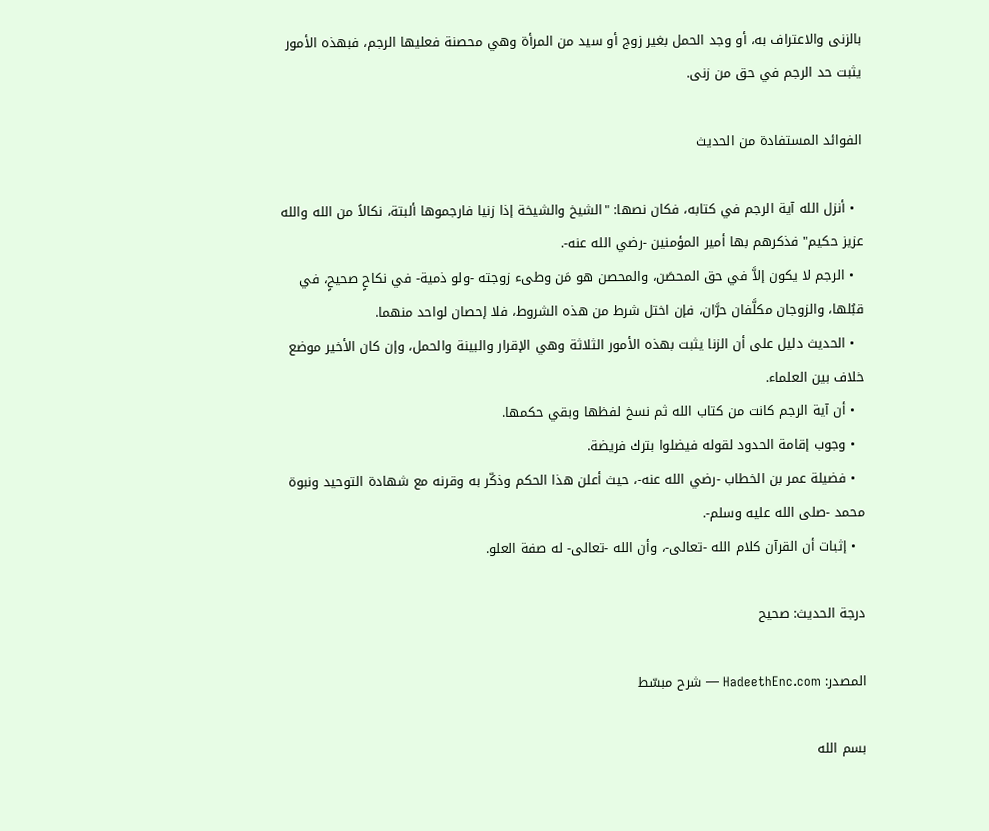بالزنى والاعتراف به، أو وجد الحمل بغير زوج أو سيد من المرأة وهي محصنة فعليها الرجم، فبهذه الأمور يثبت حد الرجم في حق من زنى.

الفوائد المستفادة من الحديث

  • أنزل الله آية الرجم في كتابه، فكان نصها: "الشيخ والشيخة إذا زنيا فارجموها ألبتة، نكالاً من الله والله عزيز حكيم" فذكرهم بها أمير المؤمنين -رضي الله عنه-.
  • الرجم لا يكون إلاَّ في حق المحصَن، والمحصن هو مَن وطىء زوجته -ولو ذمية- في نكاحٍ صحيحٍ، في قبُلها، والزوجان مكلَّفان حرَّان، فإن اختل شرط من هذه الشروط، فلا إحصان لواحد منهما.
  • الحديث دليل على أن الزنا يثبت بهذه الأمور الثلاثة وهي الإقرار والبينة والحمل، وإن كان الأخير موضع خلاف بين العلماء.
  • أن آية الرجم كانت من كتاب الله ثم نسخ لفظها وبقي حكمها.
  • وجوب إقامة الحدود لقوله فيضلوا بترك فريضة.
  • فضيلة عمر بن الخطاب -رضي الله عنه-، حيث أعلن هذا الحكم وذكّر به وقرنه مع شهادة التوحيد ونبوة محمد -صلى الله عليه وسلم-.
  • إثبات أن القرآن كلام الله -تعالى-، وأن الله -تعالى- له صفة العلو.

درجة الحديث: صحيح

المصدر: HadeethEnc.com — شرح مبسّط

بسم الله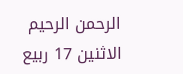الرحمن الرحيم الاثنين 17 ربيع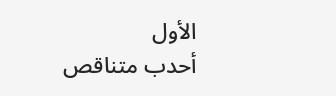الأول
أحدب متناقص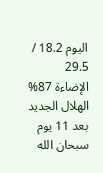اليوم 18.2 / 29.5
الإضاءة 87%
الهلال الجديد بعد 11 يوم
سبحان الله